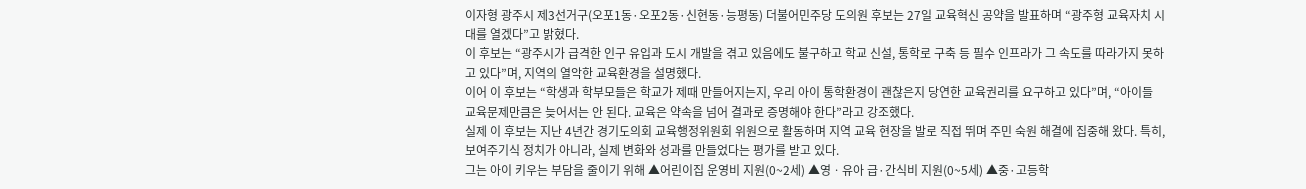이자형 광주시 제3선거구(오포1동·오포2동·신현동·능평동) 더불어민주당 도의원 후보는 27일 교육혁신 공약을 발표하며 “광주형 교육자치 시대를 열겠다”고 밝혔다.
이 후보는 “광주시가 급격한 인구 유입과 도시 개발을 겪고 있음에도 불구하고 학교 신설, 통학로 구축 등 필수 인프라가 그 속도를 따라가지 못하고 있다”며, 지역의 열악한 교육환경을 설명했다.
이어 이 후보는 “학생과 학부모들은 학교가 제때 만들어지는지, 우리 아이 통학환경이 괜찮은지 당연한 교육권리를 요구하고 있다”며, “아이들 교육문제만큼은 늦어서는 안 된다. 교육은 약속을 넘어 결과로 증명해야 한다”라고 강조했다.
실제 이 후보는 지난 4년간 경기도의회 교육행정위원회 위원으로 활동하며 지역 교육 현장을 발로 직접 뛰며 주민 숙원 해결에 집중해 왔다. 특히, 보여주기식 정치가 아니라, 실제 변화와 성과를 만들었다는 평가를 받고 있다.
그는 아이 키우는 부담을 줄이기 위해 ▲어린이집 운영비 지원(0~2세) ▲영ㆍ유아 급·간식비 지원(0~5세) ▲중·고등학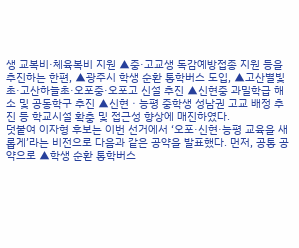생 교복비·체육복비 지원 ▲중·고교생 독감예방접종 지원 등을 추진하는 한편, ▲광주시 학생 순환 통학버스 도입, ▲고산별빛초·고산하늘초·오포중·오포고 신설 추진 ▲신현중 과밀학급 해소 및 공동학구 추진 ▲신현ㆍ능평 중학생 성남권 고교 배정 추진 등 학교시설 확충 및 접근성 향상에 매진하였다.
덧붙여 이자형 후보는 이번 선거에서 ‘오포·신현·능평 교육을 새롭게’라는 비전으로 다음과 같은 공약을 발표했다. 먼저, 공통 공약으로 ▲학생 순환 통학버스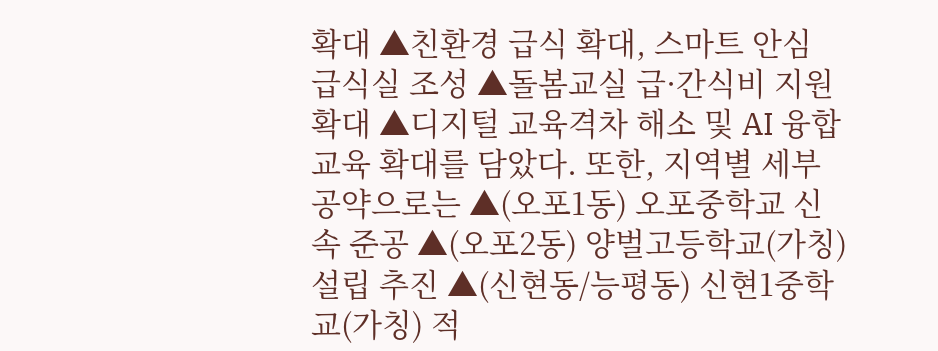확대 ▲친환경 급식 확대, 스마트 안심 급식실 조성 ▲돌봄교실 급·간식비 지원 확대 ▲디지털 교육격차 해소 및 AI 융합 교육 확대를 담았다. 또한, 지역별 세부 공약으로는 ▲(오포1동) 오포중학교 신속 준공 ▲(오포2동) 양벌고등학교(가칭) 설립 추진 ▲(신현동/능평동) 신현1중학교(가칭) 적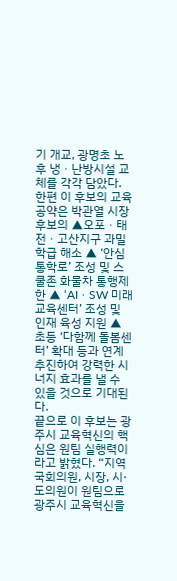기 개교, 광명초 노후 냉ㆍ난방시설 교체를 각각 담았다.
한편 이 후보의 교육 공약은 박관열 시장 후보의 ▲오포ㆍ태전ㆍ고산지구 과밀학급 해소 ▲ ‘안심통학로’ 조성 및 스쿨존 화물차 통행제한 ▲ ‘AIㆍSW 미래교육센터’ 조성 및 인재 육성 지원 ▲ 초등 ‘다함께 돌봄센터’ 확대 등과 연계 추진하여 강력한 시너지 효과를 낼 수 있을 것으로 기대된다.
끝으로 이 후보는 광주시 교육혁신의 핵심은 원팀 실행력이라고 밝혔다. “지역 국회의원, 시장, 시·도의원이 원팀으로 광주시 교육혁신을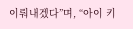이뤄내겠다”며, “아이 키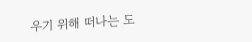우기 위해 떠나는 도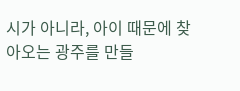시가 아니라, 아이 때문에 찾아오는 광주를 만들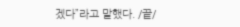겠다”라고 말했다. /끝/